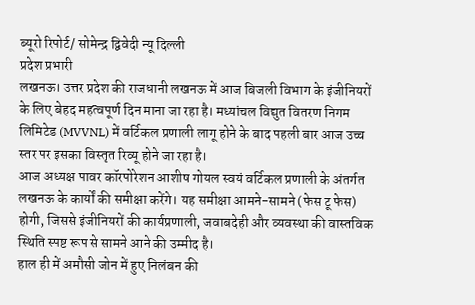ब्यूरो रिपोर्ट/ सोमेन्द्र द्विवेदी न्यू दिल्ली
प्रदेश प्रभारी
लखनऊ। उत्तर प्रदेश की राजधानी लखनऊ में आज बिजली विभाग के इंजीनियरों के लिए बेहद महत्वपूर्ण दिन माना जा रहा है। मध्यांचल विद्युत वितरण निगम लिमिटेड (MVVNL) में वर्टिकल प्रणाली लागू होने के बाद पहली बार आज उच्च स्तर पर इसका विस्तृत रिव्यू होने जा रहा है।
आज अध्यक्ष पावर कॉरपोरेशन आशीष गोयल स्वयं वर्टिकल प्रणाली के अंतर्गत लखनऊ के कार्यों की समीक्षा करेंगे। यह समीक्षा आमने-सामने (फेस टू फेस) होगी, जिससे इंजीनियरों की कार्यप्रणाली, जवाबदेही और व्यवस्था की वास्तविक स्थिति स्पष्ट रूप से सामने आने की उम्मीद है।
हाल ही में अमौसी जोन में हुए निलंबन की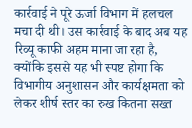कार्रवाई ने पूरे ऊर्जा विभाग में हलचल मचा दी थी। उस कार्रवाई के बाद अब यह रिव्यू काफी अहम माना जा रहा है, क्योंकि इससे यह भी स्पष्ट होगा कि विभागीय अनुशासन और कार्यक्षमता को लेकर शीर्ष स्तर का रुख कितना सख्त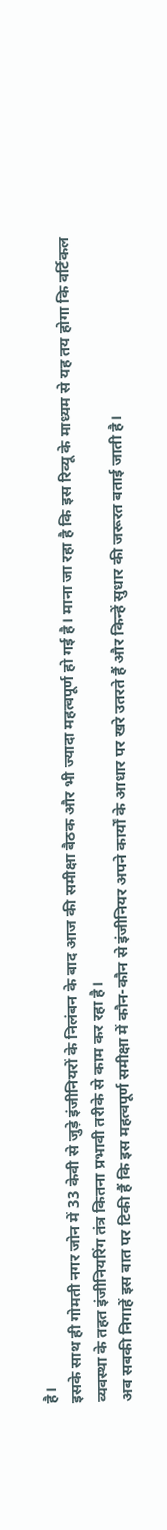है।
इसके साथ ही गोमती नगर जोन में 33 केवी से जुड़े इंजीनियरों के निलंबन के बाद आज की समीक्षा बैठक और भी ज्यादा महत्वपूर्ण हो गई है। माना जा रहा है कि इस रिव्यू के माध्यम से यह तय होगा कि वर्टिकल व्यवस्था के तहत इंजीनियरिंग तंत्र कितना प्रभावी तरीके से काम कर रहा है।
अब सबकी निगाहें इस बात पर टिकी हैं कि इस महत्वपूर्ण समीक्षा में कौन-कौन से इंजीनियर अपने कार्यों के आधार पर खरे उतरते हैं और किन्हें सुधार की जरूरत बताई जाती है।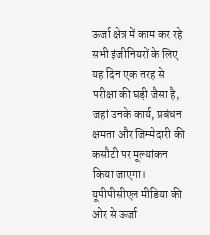ऊर्जा क्षेत्र में काम कर रहे सभी इंजीनियरों के लिए यह दिन एक तरह से परीक्षा की घड़ी जैसा है, जहां उनके कार्य, प्रबंधन क्षमता और जिम्मेदारी की कसौटी पर मूल्यांकन किया जाएगा।
यूपीपीसीएल मीडिया की ओर से ऊर्जा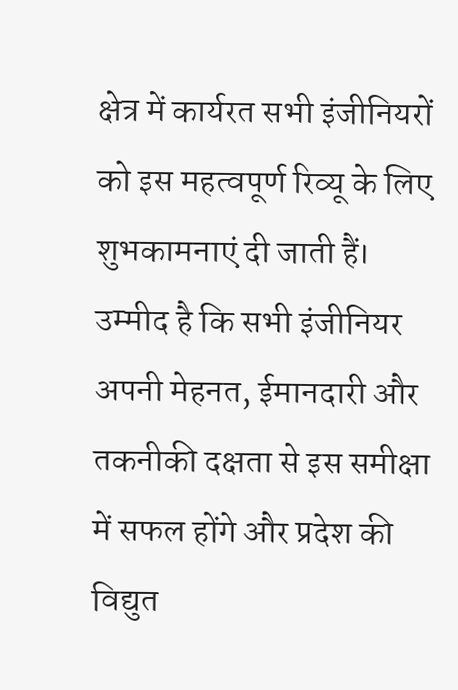क्षेत्र में कार्यरत सभी इंजीनियरों को इस महत्वपूर्ण रिव्यू के लिए शुभकामनाएं दी जाती हैं। उम्मीद है कि सभी इंजीनियर अपनी मेहनत, ईमानदारी और तकनीकी दक्षता से इस समीक्षा में सफल होंगे और प्रदेश की विद्युत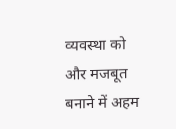व्यवस्था को और मजबूत बनाने में अहम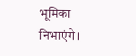भूमिका निभाएंगे।